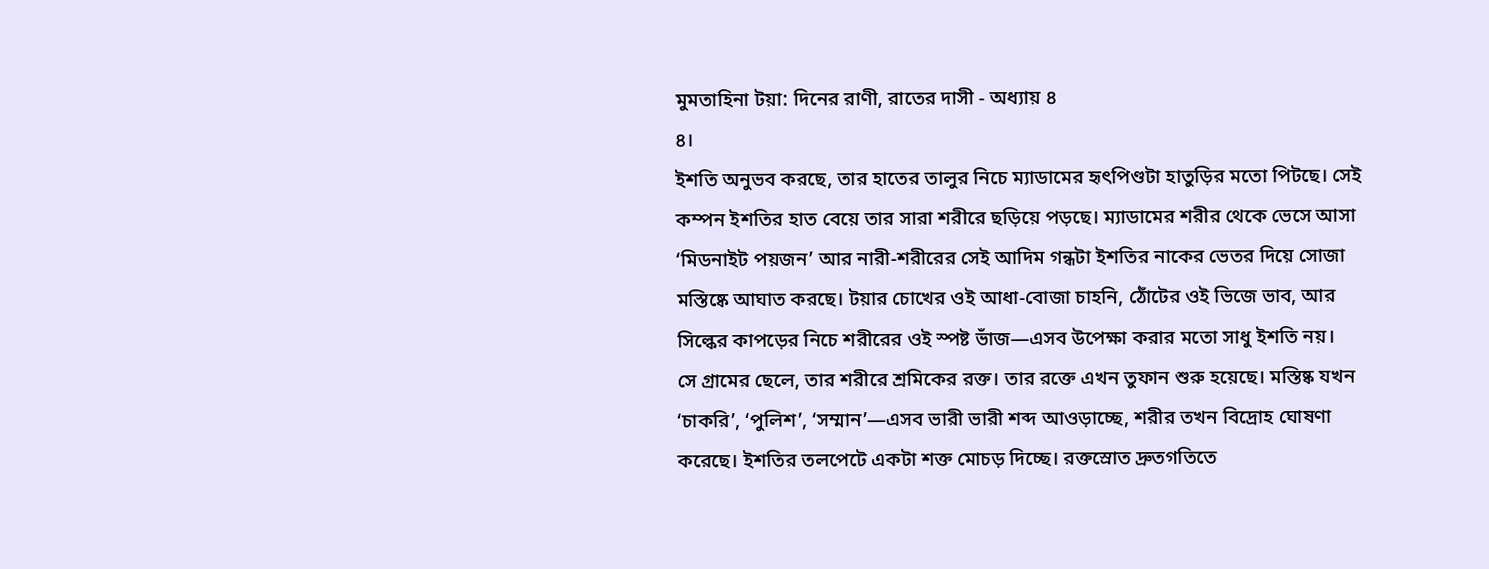মুমতাহিনা টয়া: দিনের রাণী, রাতের দাসী - অধ্যায় ৪
৪।
ইশতি অনুভব করছে, তার হাতের তালুর নিচে ম্যাডামের হৃৎপিণ্ডটা হাতুড়ির মতো পিটছে। সেই কম্পন ইশতির হাত বেয়ে তার সারা শরীরে ছড়িয়ে পড়ছে। ম্যাডামের শরীর থেকে ভেসে আসা ‘মিডনাইট পয়জন’ আর নারী-শরীরের সেই আদিম গন্ধটা ইশতির নাকের ভেতর দিয়ে সোজা মস্তিষ্কে আঘাত করছে। টয়ার চোখের ওই আধা-বোজা চাহনি, ঠোঁটের ওই ভিজে ভাব, আর সিল্কের কাপড়ের নিচে শরীরের ওই স্পষ্ট ভাঁজ—এসব উপেক্ষা করার মতো সাধু ইশতি নয়।
সে গ্রামের ছেলে, তার শরীরে শ্রমিকের রক্ত। তার রক্তে এখন তুফান শুরু হয়েছে। মস্তিষ্ক যখন ‘চাকরি’, ‘পুলিশ’, ‘সম্মান’—এসব ভারী ভারী শব্দ আওড়াচ্ছে, শরীর তখন বিদ্রোহ ঘোষণা করেছে। ইশতির তলপেটে একটা শক্ত মোচড় দিচ্ছে। রক্তস্রোত দ্রুতগতিতে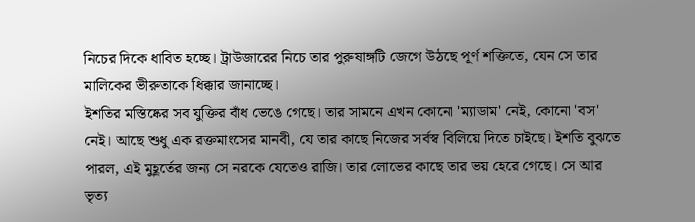নিচের দিকে ধাবিত হচ্ছে। ট্রাউজারের নিচে তার পুরুষাঙ্গটি জেগে উঠছে পূর্ণ শক্তিতে, যেন সে তার মালিকের ভীরুতাকে ধিক্কার জানাচ্ছে।
ইশতির মস্তিষ্কের সব যুক্তির বাঁধ ভেঙে গেছে। তার সামনে এখন কোনো 'ম্যাডাম' নেই, কোনো 'বস' নেই। আছে শুধু এক রক্তমাংসের মানবী, যে তার কাছে নিজের সর্বস্ব বিলিয়ে দিতে চাইছে। ইশতি বুঝতে পারল, এই মুহূর্তের জন্য সে নরকে যেতেও রাজি। তার লোভের কাছে তার ভয় হেরে গেছে। সে আর ভৃত্য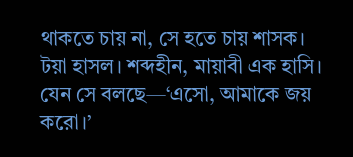থাকতে চায় না, সে হতে চায় শাসক।
টয়া হাসল। শব্দহীন, মায়াবী এক হাসি। যেন সে বলছে—‘এসো, আমাকে জয় করো।’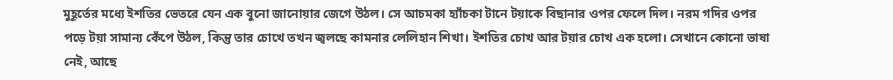মুহূর্তের মধ্যে ইশতির ভেতরে যেন এক বুনো জানোয়ার জেগে উঠল। সে আচমকা হ্যাঁচকা টানে টয়াকে বিছানার ওপর ফেলে দিল। নরম গদির ওপর পড়ে টয়া সামান্য কেঁপে উঠল, কিন্তু তার চোখে তখন জ্বলছে কামনার লেলিহান শিখা। ইশতির চোখ আর টয়ার চোখ এক হলো। সেখানে কোনো ভাষা নেই, আছে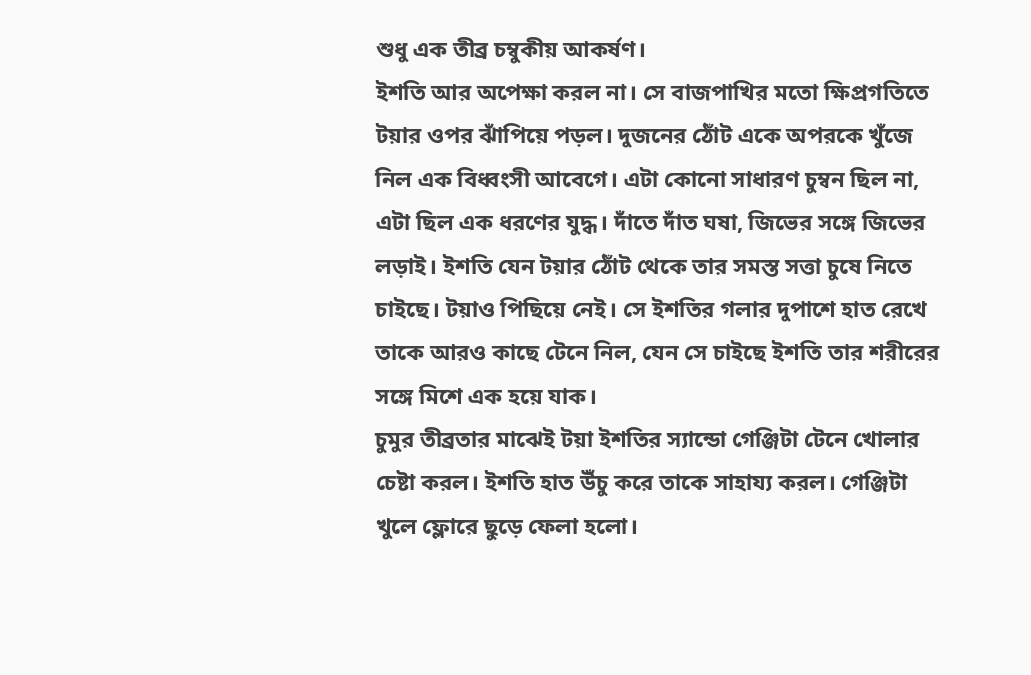শুধু এক তীব্র চম্বুকীয় আকর্ষণ।
ইশতি আর অপেক্ষা করল না। সে বাজপাখির মতো ক্ষিপ্রগতিতে টয়ার ওপর ঝাঁপিয়ে পড়ল। দুজনের ঠোঁট একে অপরকে খুঁজে নিল এক বিধ্বংসী আবেগে। এটা কোনো সাধারণ চুম্বন ছিল না, এটা ছিল এক ধরণের যুদ্ধ। দাঁতে দাঁত ঘষা, জিভের সঙ্গে জিভের লড়াই। ইশতি যেন টয়ার ঠোঁট থেকে তার সমস্ত সত্তা চুষে নিতে চাইছে। টয়াও পিছিয়ে নেই। সে ইশতির গলার দুপাশে হাত রেখে তাকে আরও কাছে টেনে নিল, যেন সে চাইছে ইশতি তার শরীরের সঙ্গে মিশে এক হয়ে যাক।
চুমুর তীব্রতার মাঝেই টয়া ইশতির স্যান্ডো গেঞ্জিটা টেনে খোলার চেষ্টা করল। ইশতি হাত উঁচু করে তাকে সাহায্য করল। গেঞ্জিটা খুলে ফ্লোরে ছুড়ে ফেলা হলো।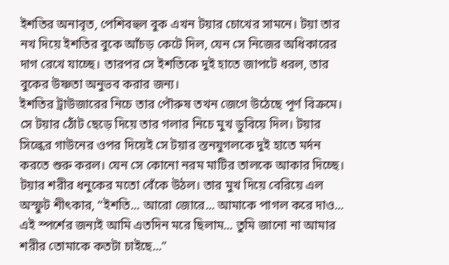ইশতির অনাবৃত, পেশিবহুল বুক এখন টয়ার চোখের সামনে। টয়া তার নখ দিয়ে ইশতির বুকে আঁচড় কেটে দিল, যেন সে নিজের অধিকারের দাগ রেখে যাচ্ছে। তারপর সে ইশতিকে দুই হাতে জাপটে ধরল, তার বুকের উষ্ণতা অনুভব করার জন্য।
ইশতির ট্রাউজারের নিচে তার পৌরুষ তখন জেগে উঠেছে পূর্ণ বিক্রমে। সে টয়ার ঠোঁট ছেড়ে দিয়ে তার গলার নিচে মুখ ডুবিয়ে দিল। টয়ার সিল্কের গাউনের ওপর দিয়েই সে টয়ার স্তনযুগলকে দুই হাতে মর্দন করতে শুরু করল। যেন সে কোনো নরম মাটির তালকে আকার দিচ্ছে। টয়ার শরীর ধনুকের মতো বেঁকে উঠল। তার মুখ দিয়ে বেরিয়ে এল অস্ফুট শীৎকার, “ইশতি... আরো জোরে... আমাকে পাগল করে দাও... এই স্পর্শের জন্যই আমি এতদিন মরে ছিলাম... তুমি জানো না আমার শরীর তোমাকে কতটা চাইছে...”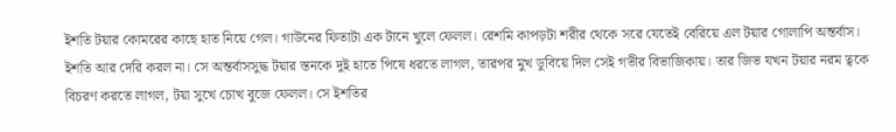ইশতি টয়ার কোমরের কাছে হাত নিয়ে গেল। গাউনের ফিতাটা এক টানে খুলে ফেলল। রেশমি কাপড়টা শরীর থেকে সরে যেতেই বেরিয়ে এল টয়ার গোলাপি অন্তর্বাস। ইশতি আর দেরি করল না। সে অন্তর্বাসসুদ্ধ টয়ার স্তনকে দুই হাতে পিষে ধরতে লাগল, তারপর মুখ ডুবিয়ে দিল সেই গভীর বিভাজিকায়। তার জিভ যখন টয়ার নরম ত্বকে বিচরণ করতে লাগল, টয়া সুখে চোখ বুজে ফেলল। সে ইশতির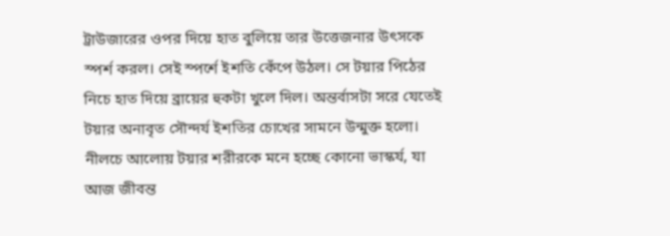ট্রাউজারের ওপর দিয়ে হাত বুলিয়ে তার উত্তেজনার উৎসকে স্পর্শ করল। সেই স্পর্শে ইশতি কেঁপে উঠল। সে টয়ার পিঠের নিচে হাত দিয়ে ব্রায়ের হুকটা খুলে দিল। অন্তর্বাসটা সরে যেতেই টয়ার অনাবৃত সৌন্দর্য ইশতির চোখের সামনে উন্মুক্ত হলো। নীলচে আলোয় টয়ার শরীরকে মনে হচ্ছে কোনো ভাস্কর্য, যা আজ জীবন্ত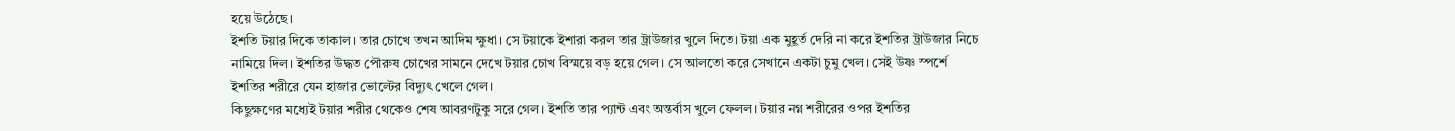হয়ে উঠেছে।
ইশতি টয়ার দিকে তাকাল। তার চোখে তখন আদিম ক্ষুধা। সে টয়াকে ইশারা করল তার ট্রাউজার খুলে দিতে। টয়া এক মুহূর্ত দেরি না করে ইশতির ট্রাউজার নিচে নামিয়ে দিল। ইশতির উদ্ধত পৌরুষ চোখের সামনে দেখে টয়ার চোখ বিস্ময়ে বড় হয়ে গেল। সে আলতো করে সেখানে একটা চুমু খেল। সেই উষ্ণ স্পর্শে ইশতির শরীরে যেন হাজার ভোল্টের বিদ্যুৎ খেলে গেল।
কিছুক্ষণের মধ্যেই টয়ার শরীর থেকেও শেষ আবরণটুকু সরে গেল। ইশতি তার প্যান্ট এবং অন্তর্বাস খুলে ফেলল। টয়ার নগ্ন শরীরের ওপর ইশতির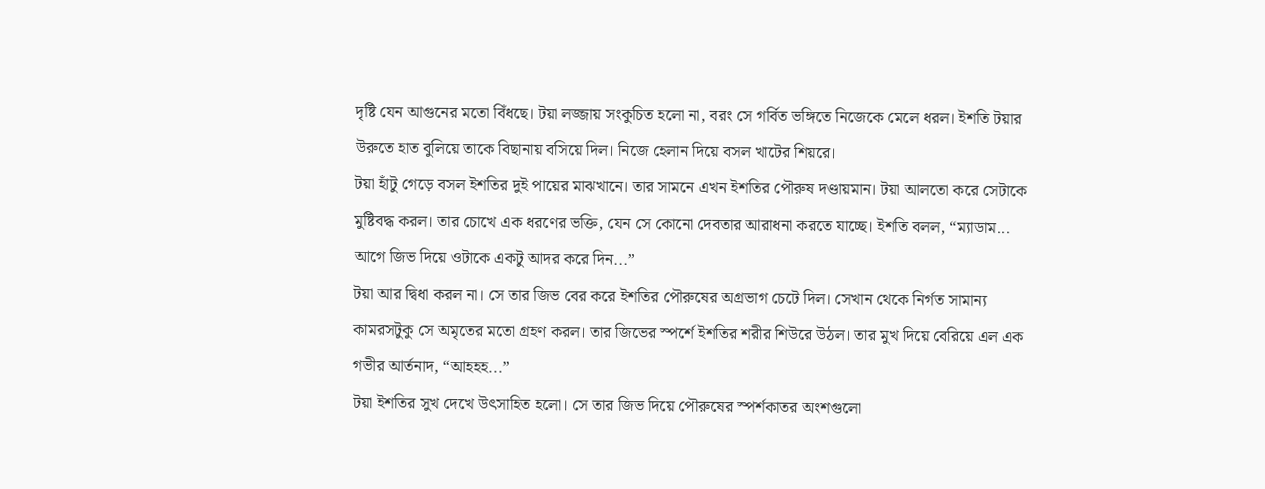দৃষ্টি যেন আগুনের মতো বিঁধছে। টয়া লজ্জায় সংকুচিত হলো না, বরং সে গর্বিত ভঙ্গিতে নিজেকে মেলে ধরল। ইশতি টয়ার উরুতে হাত বুলিয়ে তাকে বিছানায় বসিয়ে দিল। নিজে হেলান দিয়ে বসল খাটের শিয়রে।
টয়া হাঁটু গেড়ে বসল ইশতির দুই পায়ের মাঝখানে। তার সামনে এখন ইশতির পৌরুষ দণ্ডায়মান। টয়া আলতো করে সেটাকে মুষ্টিবদ্ধ করল। তার চোখে এক ধরণের ভক্তি, যেন সে কোনো দেবতার আরাধনা করতে যাচ্ছে। ইশতি বলল, “ম্যাডাম... আগে জিভ দিয়ে ওটাকে একটু আদর করে দিন...”
টয়া আর দ্বিধা করল না। সে তার জিভ বের করে ইশতির পৌরুষের অগ্রভাগ চেটে দিল। সেখান থেকে নির্গত সামান্য কামরসটুকু সে অমৃতের মতো গ্রহণ করল। তার জিভের স্পর্শে ইশতির শরীর শিউরে উঠল। তার মুখ দিয়ে বেরিয়ে এল এক গভীর আর্তনাদ, “আহহহ...”
টয়া ইশতির সুখ দেখে উৎসাহিত হলো। সে তার জিভ দিয়ে পৌরুষের স্পর্শকাতর অংশগুলো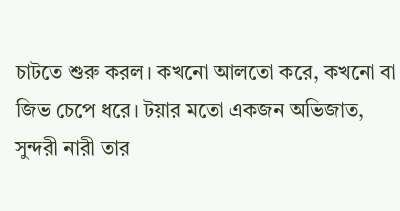চাটতে শুরু করল। কখনো আলতো করে, কখনো বা জিভ চেপে ধরে। টয়ার মতো একজন অভিজাত, সুন্দরী নারী তার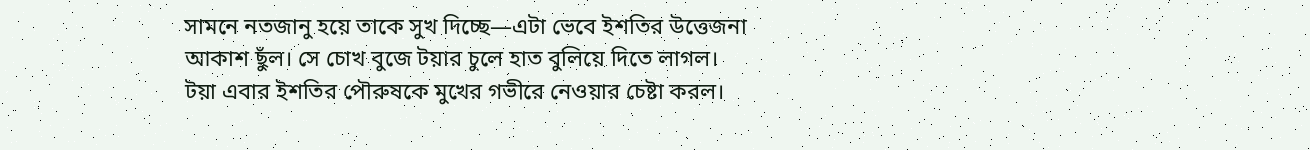সামনে নতজানু হয়ে তাকে সুখ দিচ্ছে—এটা ভেবে ইশতির উত্তেজনা আকাশ ছুঁল। সে চোখ বুজে টয়ার চুলে হাত বুলিয়ে দিতে লাগল।
টয়া এবার ইশতির পৌরুষকে মুখের গভীরে নেওয়ার চেষ্টা করল।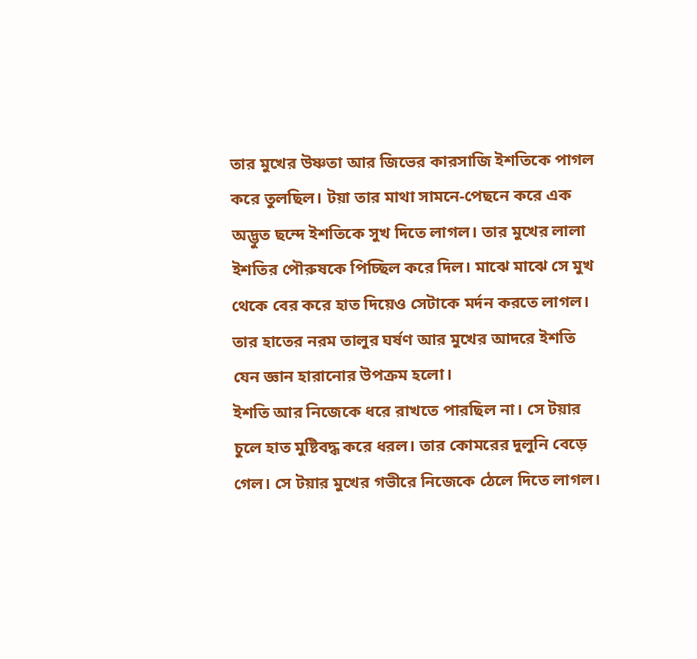তার মুখের উষ্ণতা আর জিভের কারসাজি ইশতিকে পাগল করে তুলছিল। টয়া তার মাথা সামনে-পেছনে করে এক অদ্ভুত ছন্দে ইশতিকে সুখ দিতে লাগল। তার মুখের লালা ইশতির পৌরুষকে পিচ্ছিল করে দিল। মাঝে মাঝে সে মুখ থেকে বের করে হাত দিয়েও সেটাকে মর্দন করতে লাগল। তার হাতের নরম তালুর ঘর্ষণ আর মুখের আদরে ইশতি যেন জ্ঞান হারানোর উপক্রম হলো।
ইশতি আর নিজেকে ধরে রাখতে পারছিল না। সে টয়ার চুলে হাত মুষ্টিবদ্ধ করে ধরল। তার কোমরের দুলুনি বেড়ে গেল। সে টয়ার মুখের গভীরে নিজেকে ঠেলে দিতে লাগল।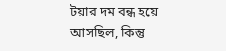টয়ার দম বন্ধ হয়ে আসছিল, কিন্তু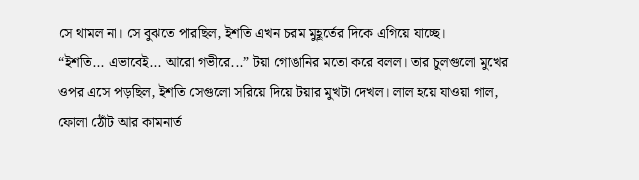সে থামল না। সে বুঝতে পারছিল, ইশতি এখন চরম মুহূর্তের দিকে এগিয়ে যাচ্ছে।
“ইশতি... এভাবেই... আরো গভীরে...” টয়া গোঙানির মতো করে বলল। তার চুলগুলো মুখের ওপর এসে পড়ছিল, ইশতি সেগুলো সরিয়ে দিয়ে টয়ার মুখটা দেখল। লাল হয়ে যাওয়া গাল, ফোলা ঠোঁট আর কামনার্ত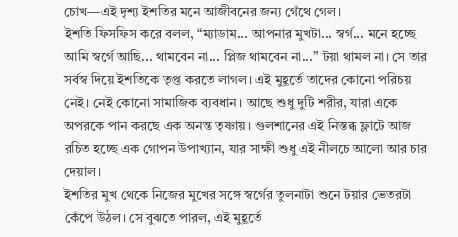চোখ—এই দৃশ্য ইশতির মনে আজীবনের জন্য গেঁথে গেল।
ইশতি ফিসফিস করে বলল, “ম্যাডাম... আপনার মুখটা... স্বর্গ... মনে হচ্ছে আমি স্বর্গে আছি... থামবেন না... প্লিজ থামবেন না...” টয়া থামল না। সে তার সর্বস্ব দিয়ে ইশতিকে তৃপ্ত করতে লাগল। এই মুহূর্তে তাদের কোনো পরিচয় নেই। নেই কোনো সামাজিক ব্যবধান। আছে শুধু দুটি শরীর, যারা একে অপরকে পান করছে এক অনন্ত তৃষ্ণায়। গুলশানের এই নিস্তব্ধ ফ্লাটে আজ রচিত হচ্ছে এক গোপন উপাখ্যান, যার সাক্ষী শুধু এই নীলচে আলো আর চার দেয়াল।
ইশতির মুখ থেকে নিজের মুখের সঙ্গে স্বর্গের তুলনাটা শুনে টয়ার ভেতরটা কেঁপে উঠল। সে বুঝতে পারল, এই মুহূর্তে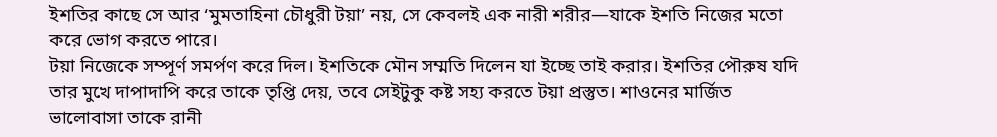ইশতির কাছে সে আর ‘মুমতাহিনা চৌধুরী টয়া’ নয়, সে কেবলই এক নারী শরীর—যাকে ইশতি নিজের মতো করে ভোগ করতে পারে।
টয়া নিজেকে সম্পূর্ণ সমর্পণ করে দিল। ইশতিকে মৌন সম্মতি দিলেন যা ইচ্ছে তাই করার। ইশতির পৌরুষ যদি তার মুখে দাপাদাপি করে তাকে তৃপ্তি দেয়, তবে সেইটুকু কষ্ট সহ্য করতে টয়া প্রস্তুত। শাওনের মার্জিত ভালোবাসা তাকে রানী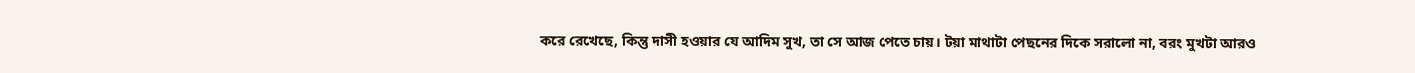করে রেখেছে, কিন্তু দাসী হওয়ার যে আদিম সুখ, তা সে আজ পেতে চায়। টয়া মাথাটা পেছনের দিকে সরালো না, বরং মুখটা আরও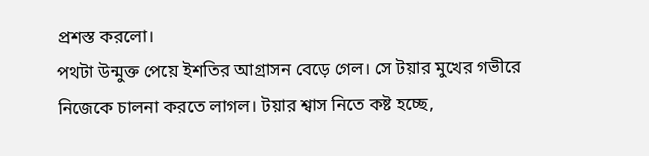প্রশস্ত করলো।
পথটা উন্মুক্ত পেয়ে ইশতির আগ্রাসন বেড়ে গেল। সে টয়ার মুখের গভীরে নিজেকে চালনা করতে লাগল। টয়ার শ্বাস নিতে কষ্ট হচ্ছে,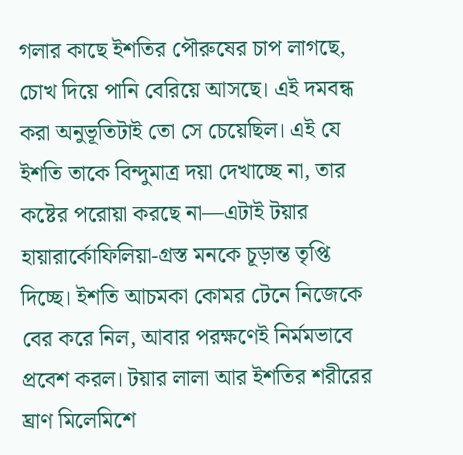গলার কাছে ইশতির পৌরুষের চাপ লাগছে, চোখ দিয়ে পানি বেরিয়ে আসছে। এই দমবন্ধ করা অনুভূতিটাই তো সে চেয়েছিল। এই যে ইশতি তাকে বিন্দুমাত্র দয়া দেখাচ্ছে না, তার কষ্টের পরোয়া করছে না—এটাই টয়ার হায়ারার্কোফিলিয়া-গ্রস্ত মনকে চূড়ান্ত তৃপ্তি দিচ্ছে। ইশতি আচমকা কোমর টেনে নিজেকে বের করে নিল, আবার পরক্ষণেই নির্মমভাবে প্রবেশ করল। টয়ার লালা আর ইশতির শরীরের ঘ্রাণ মিলেমিশে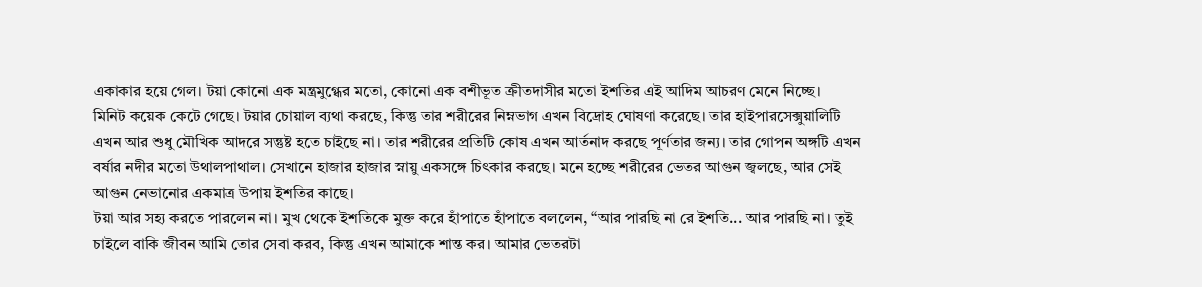একাকার হয়ে গেল। টয়া কোনো এক মন্ত্রমুগ্ধের মতো, কোনো এক বশীভূত ক্রীতদাসীর মতো ইশতির এই আদিম আচরণ মেনে নিচ্ছে।
মিনিট কয়েক কেটে গেছে। টয়ার চোয়াল ব্যথা করছে, কিন্তু তার শরীরের নিম্নভাগ এখন বিদ্রোহ ঘোষণা করেছে। তার হাইপারসেক্সুয়ালিটি এখন আর শুধু মৌখিক আদরে সন্তুষ্ট হতে চাইছে না। তার শরীরের প্রতিটি কোষ এখন আর্তনাদ করছে পূর্ণতার জন্য। তার গোপন অঙ্গটি এখন বর্ষার নদীর মতো উথালপাথাল। সেখানে হাজার হাজার স্নায়ু একসঙ্গে চিৎকার করছে। মনে হচ্ছে শরীরের ভেতর আগুন জ্বলছে, আর সেই আগুন নেভানোর একমাত্র উপায় ইশতির কাছে।
টয়া আর সহ্য করতে পারলেন না। মুখ থেকে ইশতিকে মুক্ত করে হাঁপাতে হাঁপাতে বললেন, “আর পারছি না রে ইশতি... আর পারছি না। তুই চাইলে বাকি জীবন আমি তোর সেবা করব, কিন্তু এখন আমাকে শান্ত কর। আমার ভেতরটা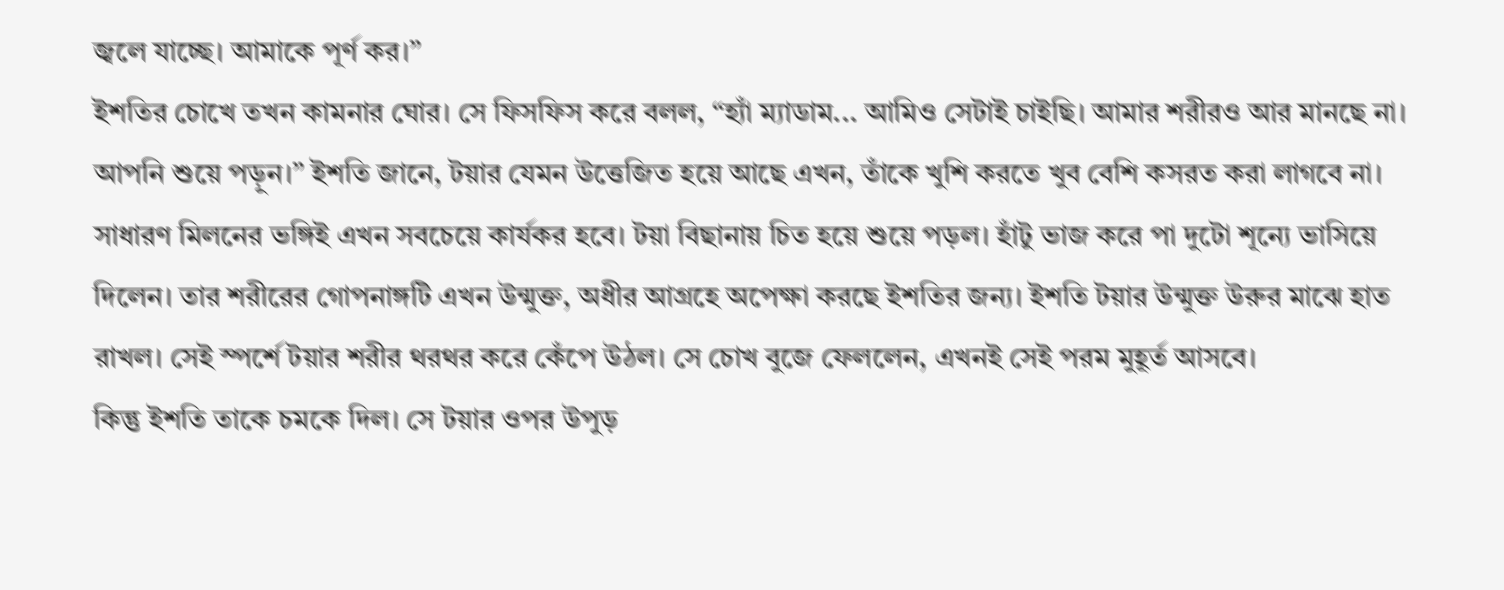জ্বলে যাচ্ছে। আমাকে পূর্ণ কর।”
ইশতির চোখে তখন কামনার ঘোর। সে ফিসফিস করে বলল, “হ্যাঁ ম্যাডাম... আমিও সেটাই চাইছি। আমার শরীরও আর মানছে না। আপনি শুয়ে পড়ুন।” ইশতি জানে, টয়ার যেমন উত্তেজিত হয়ে আছে এখন, তাঁকে খুশি করতে খুব বেশি কসরত করা লাগবে না। সাধারণ মিলনের ভঙ্গিই এখন সবচেয়ে কার্যকর হবে। টয়া বিছানায় চিত হয়ে শুয়ে পড়ল। হাঁটু ভাজ করে পা দুটো শূন্যে ভাসিয়ে দিলেন। তার শরীরের গোপনাঙ্গটি এখন উন্মুক্ত, অধীর আগ্রহে অপেক্ষা করছে ইশতির জন্য। ইশতি টয়ার উন্মুক্ত উরুর মাঝে হাত রাখল। সেই স্পর্শে টয়ার শরীর থরথর করে কেঁপে উঠল। সে চোখ বুজে ফেললেন, এখনই সেই পরম মুহূর্ত আসবে।
কিন্তু ইশতি তাকে চমকে দিল। সে টয়ার ওপর উপুড়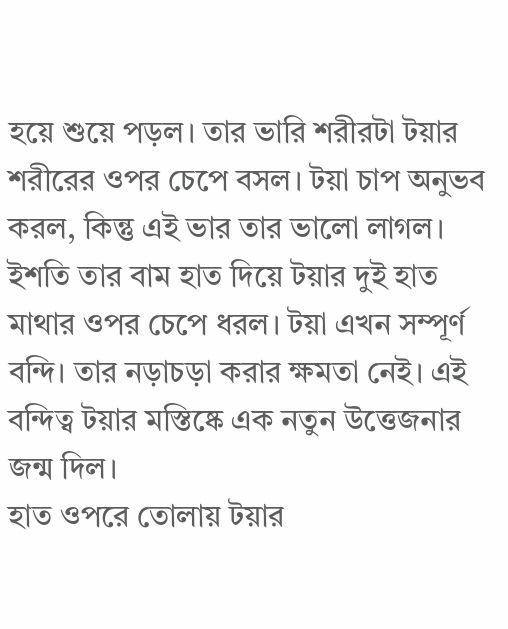হয়ে শুয়ে পড়ল। তার ভারি শরীরটা টয়ার শরীরের ওপর চেপে বসল। টয়া চাপ অনুভব করল, কিন্তু এই ভার তার ভালো লাগল। ইশতি তার বাম হাত দিয়ে টয়ার দুই হাত মাথার ওপর চেপে ধরল। টয়া এখন সম্পূর্ণ বন্দি। তার নড়াচড়া করার ক্ষমতা নেই। এই বন্দিত্ব টয়ার মস্তিষ্কে এক নতুন উত্তেজনার জন্ম দিল।
হাত ওপরে তোলায় টয়ার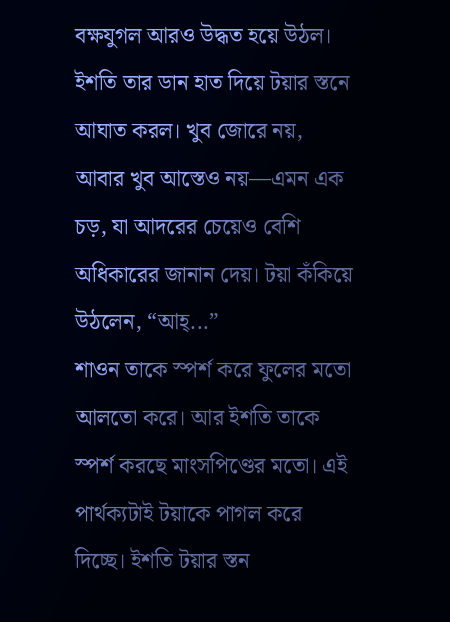বক্ষযুগল আরও উদ্ধত হয়ে উঠল। ইশতি তার ডান হাত দিয়ে টয়ার স্তনে আঘাত করল। খুব জোরে নয়, আবার খুব আস্তেও নয়—এমন এক চড়, যা আদরের চেয়েও বেশি অধিকারের জানান দেয়। টয়া কঁকিয়ে উঠলেন, “আহ্...”
শাওন তাকে স্পর্শ করে ফুলের মতো আলতো করে। আর ইশতি তাকে স্পর্শ করছে মাংসপিণ্ডের মতো। এই পার্থক্যটাই টয়াকে পাগল করে দিচ্ছে। ইশতি টয়ার স্তন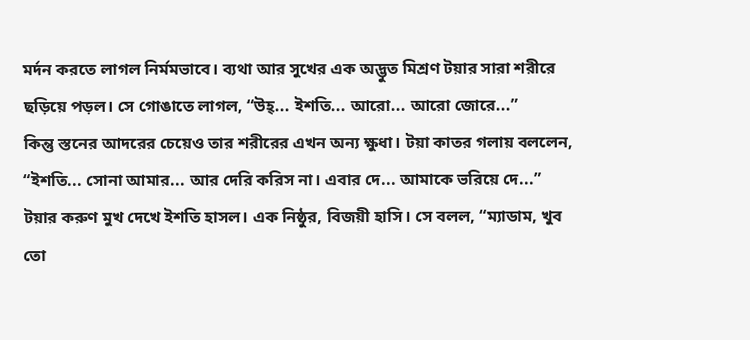মর্দন করতে লাগল নির্মমভাবে। ব্যথা আর সুখের এক অদ্ভুত মিশ্রণ টয়ার সারা শরীরে ছড়িয়ে পড়ল। সে গোঙাতে লাগল, “উহ্... ইশতি... আরো... আরো জোরে...”
কিন্তু স্তনের আদরের চেয়েও তার শরীরের এখন অন্য ক্ষুধা। টয়া কাতর গলায় বললেন, “ইশতি... সোনা আমার... আর দেরি করিস না। এবার দে... আমাকে ভরিয়ে দে...” টয়ার করুণ মুখ দেখে ইশতি হাসল। এক নিষ্ঠুর, বিজয়ী হাসি। সে বলল, “ম্যাডাম, খুব তো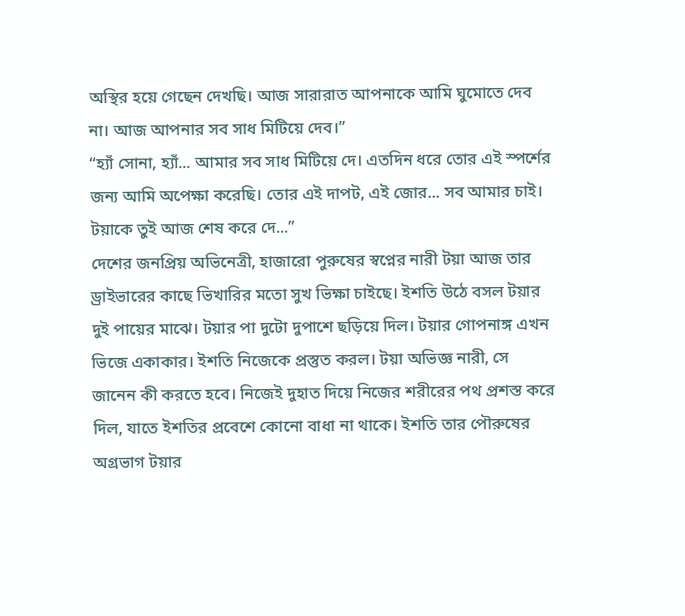অস্থির হয়ে গেছেন দেখছি। আজ সারারাত আপনাকে আমি ঘুমোতে দেব না। আজ আপনার সব সাধ মিটিয়ে দেব।”
“হ্যাঁ সোনা, হ্যাঁ... আমার সব সাধ মিটিয়ে দে। এতদিন ধরে তোর এই স্পর্শের জন্য আমি অপেক্ষা করেছি। তোর এই দাপট, এই জোর... সব আমার চাই। টয়াকে তুই আজ শেষ করে দে...”
দেশের জনপ্রিয় অভিনেত্রী, হাজারো পুরুষের স্বপ্নের নারী টয়া আজ তার ড্রাইভারের কাছে ভিখারির মতো সুখ ভিক্ষা চাইছে। ইশতি উঠে বসল টয়ার দুই পায়ের মাঝে। টয়ার পা দুটো দুপাশে ছড়িয়ে দিল। টয়ার গোপনাঙ্গ এখন ভিজে একাকার। ইশতি নিজেকে প্রস্তুত করল। টয়া অভিজ্ঞ নারী, সে জানেন কী করতে হবে। নিজেই দুহাত দিয়ে নিজের শরীরের পথ প্রশস্ত করে দিল, যাতে ইশতির প্রবেশে কোনো বাধা না থাকে। ইশতি তার পৌরুষের অগ্রভাগ টয়ার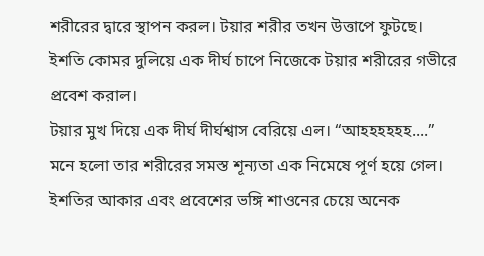শরীরের দ্বারে স্থাপন করল। টয়ার শরীর তখন উত্তাপে ফুটছে। ইশতি কোমর দুলিয়ে এক দীর্ঘ চাপে নিজেকে টয়ার শরীরের গভীরে প্রবেশ করাল।
টয়ার মুখ দিয়ে এক দীর্ঘ দীর্ঘশ্বাস বেরিয়ে এল। “আহহহহহহ....” মনে হলো তার শরীরের সমস্ত শূন্যতা এক নিমেষে পূর্ণ হয়ে গেল। ইশতির আকার এবং প্রবেশের ভঙ্গি শাওনের চেয়ে অনেক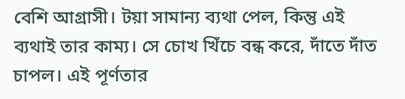বেশি আগ্রাসী। টয়া সামান্য ব্যথা পেল, কিন্তু এই ব্যথাই তার কাম্য। সে চোখ খিঁচে বন্ধ করে, দাঁতে দাঁত চাপল। এই পূর্ণতার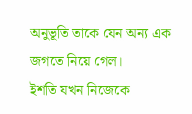অনুভূতি তাকে যেন অন্য এক জগতে নিয়ে গেল।
ইশতি যখন নিজেকে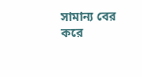সামান্য বের করে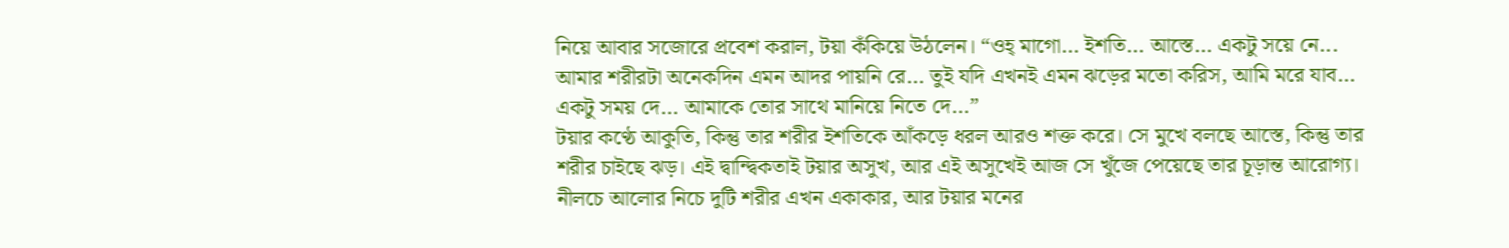নিয়ে আবার সজোরে প্রবেশ করাল, টয়া কঁকিয়ে উঠলেন। “ওহ্ মাগো... ইশতি... আস্তে... একটু সয়ে নে... আমার শরীরটা অনেকদিন এমন আদর পায়নি রে... তুই যদি এখনই এমন ঝড়ের মতো করিস, আমি মরে যাব... একটু সময় দে... আমাকে তোর সাথে মানিয়ে নিতে দে...”
টয়ার কণ্ঠে আকুতি, কিন্তু তার শরীর ইশতিকে আঁকড়ে ধরল আরও শক্ত করে। সে মুখে বলছে আস্তে, কিন্তু তার শরীর চাইছে ঝড়। এই দ্বান্দ্বিকতাই টয়ার অসুখ, আর এই অসুখেই আজ সে খুঁজে পেয়েছে তার চূড়ান্ত আরোগ্য। নীলচে আলোর নিচে দুটি শরীর এখন একাকার, আর টয়ার মনের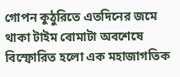গোপন কুঠুরিতে এতদিনের জমে থাকা টাইম বোমাটা অবশেষে বিস্ফোরিত হলো এক মহাজাগতিক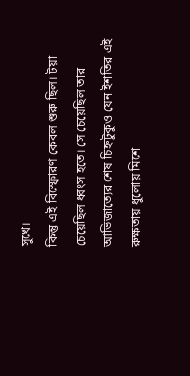সুখে।
কিন্তু এই বিস্ফোরণ কেবল শুরু ছিল। টয়া চেয়েছিল ধ্বংস হতে। সে চেয়েছিল তার আভিজাত্যের শেষ চিহ্নটুকুও যেন ইশতির এই রুক্ষতায় ধুলোয় মিশে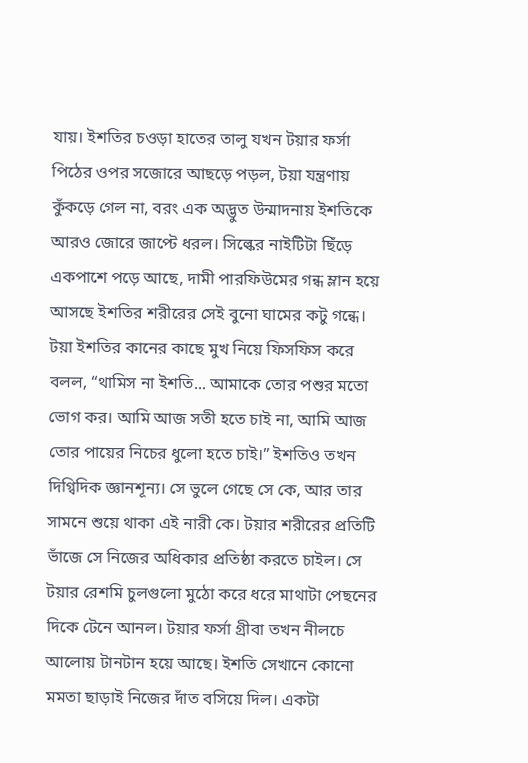যায়। ইশতির চওড়া হাতের তালু যখন টয়ার ফর্সা পিঠের ওপর সজোরে আছড়ে পড়ল, টয়া যন্ত্রণায় কুঁকড়ে গেল না, বরং এক অদ্ভুত উন্মাদনায় ইশতিকে আরও জোরে জাপ্টে ধরল। সিল্কের নাইটিটা ছিঁড়ে একপাশে পড়ে আছে, দামী পারফিউমের গন্ধ ম্লান হয়ে আসছে ইশতির শরীরের সেই বুনো ঘামের কটু গন্ধে।
টয়া ইশতির কানের কাছে মুখ নিয়ে ফিসফিস করে বলল, “থামিস না ইশতি... আমাকে তোর পশুর মতো ভোগ কর। আমি আজ সতী হতে চাই না, আমি আজ তোর পায়ের নিচের ধুলো হতে চাই।” ইশতিও তখন দিগ্বিদিক জ্ঞানশূন্য। সে ভুলে গেছে সে কে, আর তার সামনে শুয়ে থাকা এই নারী কে। টয়ার শরীরের প্রতিটি ভাঁজে সে নিজের অধিকার প্রতিষ্ঠা করতে চাইল। সে টয়ার রেশমি চুলগুলো মুঠো করে ধরে মাথাটা পেছনের দিকে টেনে আনল। টয়ার ফর্সা গ্রীবা তখন নীলচে আলোয় টানটান হয়ে আছে। ইশতি সেখানে কোনো মমতা ছাড়াই নিজের দাঁত বসিয়ে দিল। একটা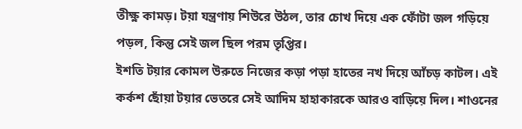তীক্ষ্ণ কামড়। টয়া যন্ত্রণায় শিউরে উঠল, তার চোখ দিয়ে এক ফোঁটা জল গড়িয়ে পড়ল, কিন্তু সেই জল ছিল পরম তৃপ্তির।
ইশতি টয়ার কোমল উরুতে নিজের কড়া পড়া হাতের নখ দিয়ে আঁচড় কাটল। এই কর্কশ ছোঁয়া টয়ার ভেতরে সেই আদিম হাহাকারকে আরও বাড়িয়ে দিল। শাওনের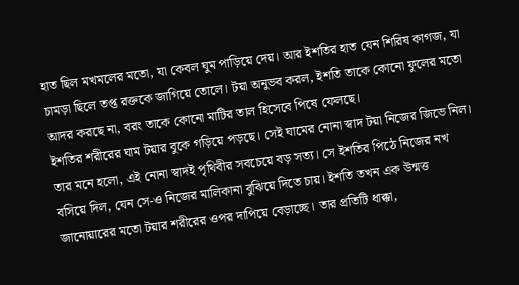হাত ছিল মখমলের মতো, যা কেবল ঘুম পাড়িয়ে দেয়। আর ইশতির হাত যেন শিরিষ কাগজ, যা চামড়া ছিলে তপ্ত রক্তকে জাগিয়ে তোলে। টয়া অনুভব করল, ইশতি তাকে কোনো ফুলের মতো আদর করছে না, বরং তাকে কোনো মাটির তাল হিসেবে পিষে ফেলছে।
ইশতির শরীরের ঘাম টয়ার বুকে গড়িয়ে পড়ছে। সেই ঘামের নোনা স্বাদ টয়া নিজের জিভে নিল। তার মনে হলো, এই নোনা স্বাদই পৃথিবীর সবচেয়ে বড় সত্য। সে ইশতির পিঠে নিজের নখ বসিয়ে দিল, যেন সে-ও নিজের মালিকানা বুঝিয়ে দিতে চায়। ইশতি তখন এক উন্মত্ত জানোয়ারের মতো টয়ার শরীরের ওপর দাপিয়ে বেড়াচ্ছে। তার প্রতিটি ধাক্কা,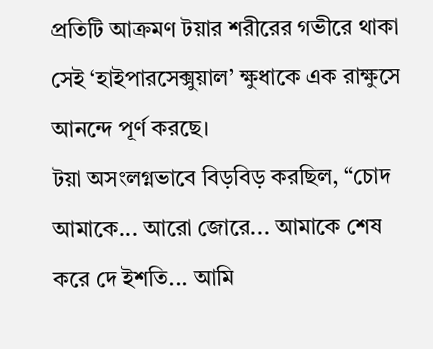প্রতিটি আক্রমণ টয়ার শরীরের গভীরে থাকা সেই ‘হাইপারসেক্সুয়াল’ ক্ষুধাকে এক রাক্ষুসে আনন্দে পূর্ণ করছে।
টয়া অসংলগ্নভাবে বিড়বিড় করছিল, “চোদ আমাকে... আরো জোরে... আমাকে শেষ করে দে ইশতি... আমি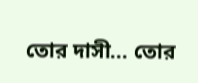তোর দাসী... তোর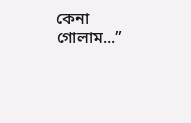কেনা গোলাম...”